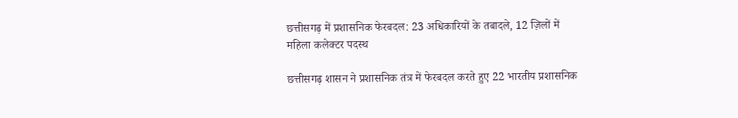छत्तीसगढ़ में प्रशासनिक फेरबदल: 23 अधिकारियों के तबादले, 12 ज़िलों में महिला कलेक्टर पदस्थ

छत्तीसगढ़ शासन ने प्रशासनिक तंत्र में फेरबदल करते हुए 22 भारतीय प्रशासनिक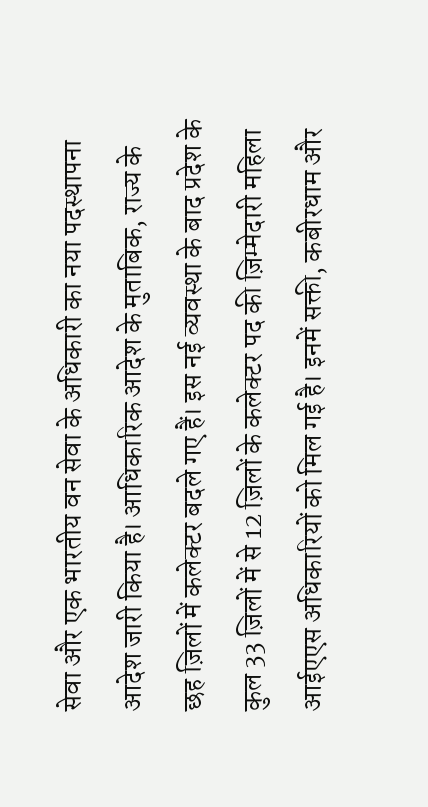सेवा और एक भारतीय वन सेवा के अधिकारी का नया पदस्थापना आदेश जारी किया है। आधिकारिक आदेश के मुताबिक, राज्य के छह ज़िलों में कलेक्टर बदले गए हैं। इस नई व्यवस्था के बाद प्रदेश के कुल 33 ज़िलों में से 12 ज़िलों के कलेक्टर पद की ज़िम्मेदारी महिला आईएएस अधिकारियों को मिल गई है। इनमें सक्ती, कबीरधाम और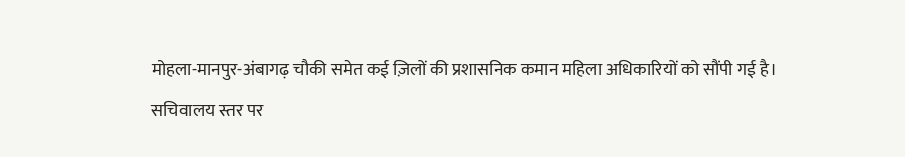मोहला-मानपुर-अंबागढ़ चौकी समेत कई ज़िलों की प्रशासनिक कमान महिला अधिकारियों को सौंपी गई है।
सचिवालय स्तर पर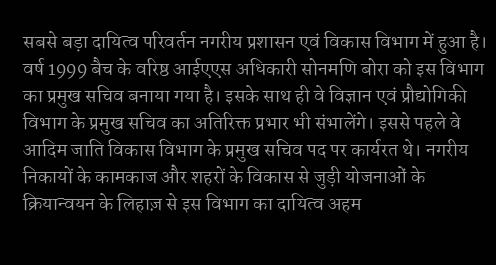सबसे बड़ा दायित्व परिवर्तन नगरीय प्रशासन एवं विकास विभाग में हुआ है। वर्ष 1999 बैच के वरिष्ठ आईएएस अधिकारी सोनमणि बोरा को इस विभाग का प्रमुख सचिव बनाया गया है। इसके साथ ही वे विज्ञान एवं प्रौद्योगिकी विभाग के प्रमुख सचिव का अतिरिक्त प्रभार भी संभालेंगे। इससे पहले वे आदिम जाति विकास विभाग के प्रमुख सचिव पद पर कार्यरत थे। नगरीय निकायों के कामकाज और शहरों के विकास से जुड़ी योजनाओं के क्रियान्वयन के लिहाज़ से इस विभाग का दायित्व अहम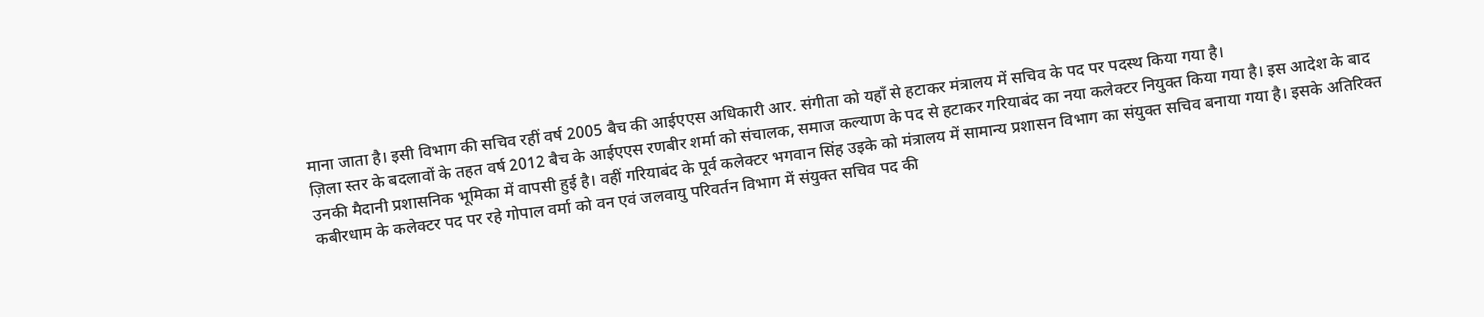माना जाता है। इसी विभाग की सचिव रहीं वर्ष 2005 बैच की आईएएस अधिकारी आर. संगीता को यहाँ से हटाकर मंत्रालय में सचिव के पद पर पदस्थ किया गया है।
ज़िला स्तर के बदलावों के तहत वर्ष 2012 बैच के आईएएस रणबीर शर्मा को संचालक, समाज कल्याण के पद से हटाकर गरियाबंद का नया कलेक्टर नियुक्त किया गया है। इस आदेश के बाद उनकी मैदानी प्रशासनिक भूमिका में वापसी हुई है। वहीं गरियाबंद के पूर्व कलेक्टर भगवान सिंह उइके को मंत्रालय में सामान्य प्रशासन विभाग का संयुक्त सचिव बनाया गया है। इसके अतिरिक्त कबीरधाम के कलेक्टर पद पर रहे गोपाल वर्मा को वन एवं जलवायु परिवर्तन विभाग में संयुक्त सचिव पद की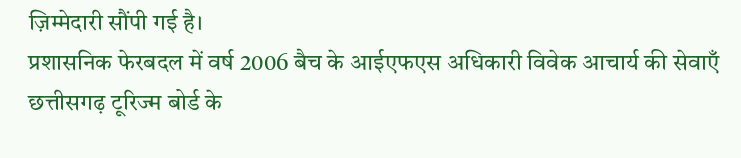ज़िम्मेदारी सौंपी गई है।
प्रशासनिक फेरबदल में वर्ष 2006 बैच के आईएफएस अधिकारी विवेक आचार्य की सेवाएँ छत्तीसगढ़ टूरिज्म बोर्ड के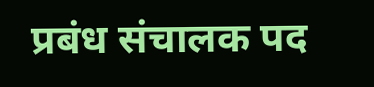प्रबंध संचालक पद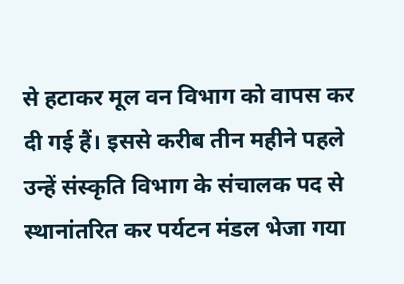से हटाकर मूल वन विभाग को वापस कर दी गई हैं। इससे करीब तीन महीने पहले उन्हें संस्कृति विभाग के संचालक पद से स्थानांतरित कर पर्यटन मंडल भेजा गया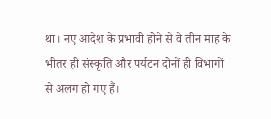था। नए आदेश के प्रभावी होने से वे तीन माह के भीतर ही संस्कृति और पर्यटन दोनों ही विभागों से अलग हो गए हैं।